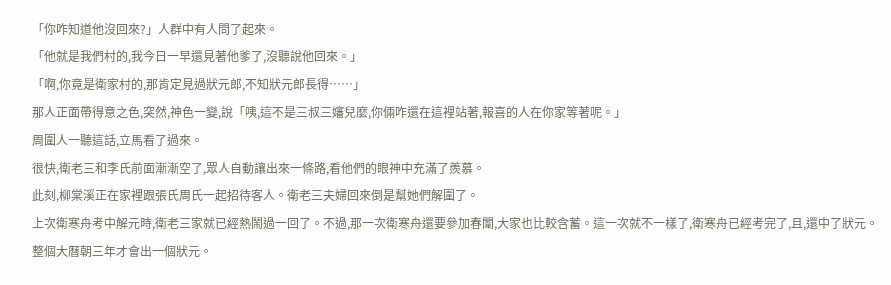「你咋知道他沒回來?」人群中有人問了起來。
「他就是我們村的,我今日一早還見著他爹了,沒聽說他回來。」
「啊,你竟是衛家村的,那肯定見過狀元郎,不知狀元郎長得……」
那人正面帶得意之色,突然,神色一變,說「咦,這不是三叔三嬸兒麼,你倆咋還在這裡站著,報喜的人在你家等著呢。」
周圍人一聽這話,立馬看了過來。
很快,衛老三和李氏前面漸漸空了,眾人自動讓出來一條路,看他們的眼神中充滿了羨慕。
此刻,柳棠溪正在家裡跟張氏周氏一起招待客人。衛老三夫婦回來倒是幫她們解圍了。
上次衛寒舟考中解元時,衛老三家就已經熱鬧過一回了。不過,那一次衛寒舟還要參加春闈,大家也比較含蓄。這一次就不一樣了,衛寒舟已經考完了,且,還中了狀元。
整個大曆朝三年才會出一個狀元。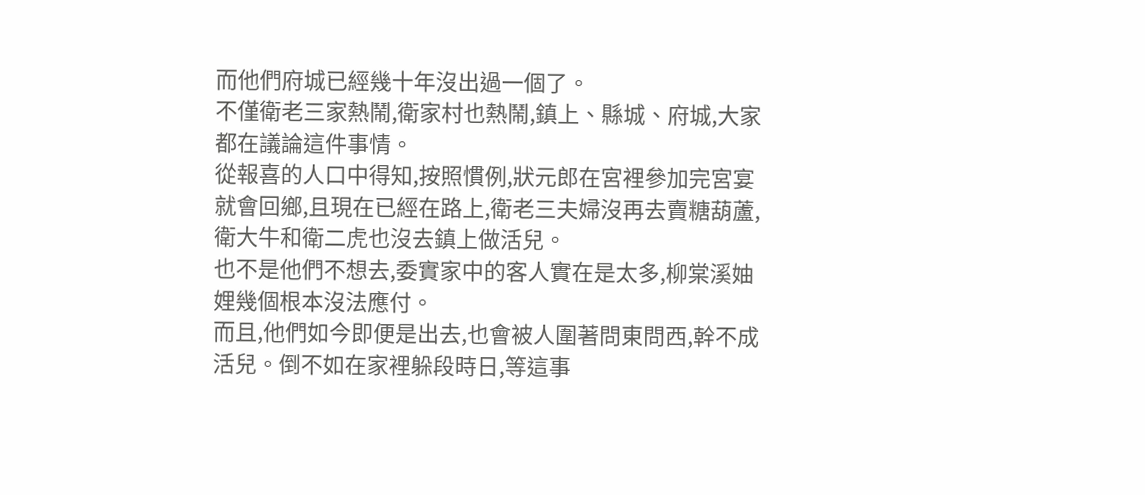而他們府城已經幾十年沒出過一個了。
不僅衛老三家熱鬧,衛家村也熱鬧,鎮上、縣城、府城,大家都在議論這件事情。
從報喜的人口中得知,按照慣例,狀元郎在宮裡參加完宮宴就會回鄉,且現在已經在路上,衛老三夫婦沒再去賣糖葫蘆,衛大牛和衛二虎也沒去鎮上做活兒。
也不是他們不想去,委實家中的客人實在是太多,柳棠溪妯娌幾個根本沒法應付。
而且,他們如今即便是出去,也會被人圍著問東問西,幹不成活兒。倒不如在家裡躲段時日,等這事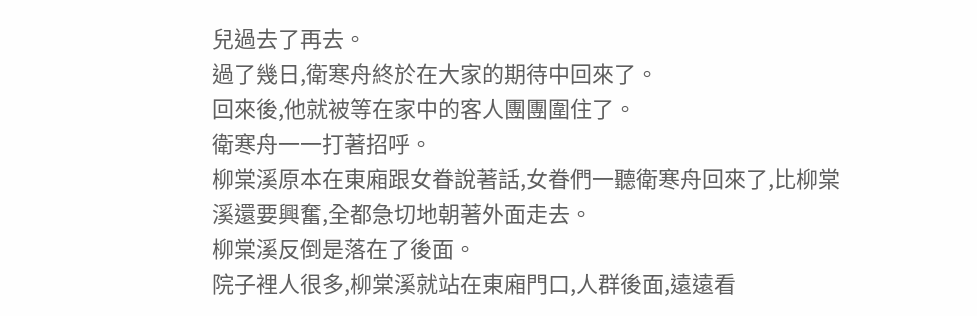兒過去了再去。
過了幾日,衛寒舟終於在大家的期待中回來了。
回來後,他就被等在家中的客人團團圍住了。
衛寒舟一一打著招呼。
柳棠溪原本在東廂跟女眷說著話,女眷們一聽衛寒舟回來了,比柳棠溪還要興奮,全都急切地朝著外面走去。
柳棠溪反倒是落在了後面。
院子裡人很多,柳棠溪就站在東廂門口,人群後面,遠遠看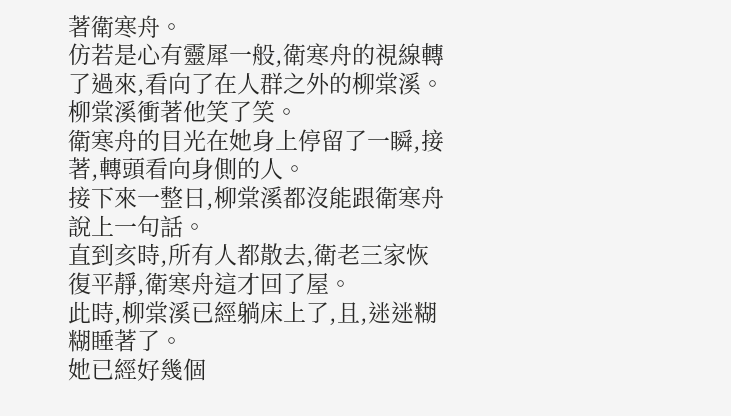著衛寒舟。
仿若是心有靈犀一般,衛寒舟的視線轉了過來,看向了在人群之外的柳棠溪。
柳棠溪衝著他笑了笑。
衛寒舟的目光在她身上停留了一瞬,接著,轉頭看向身側的人。
接下來一整日,柳棠溪都沒能跟衛寒舟說上一句話。
直到亥時,所有人都散去,衛老三家恢復平靜,衛寒舟這才回了屋。
此時,柳棠溪已經躺床上了,且,迷迷糊糊睡著了。
她已經好幾個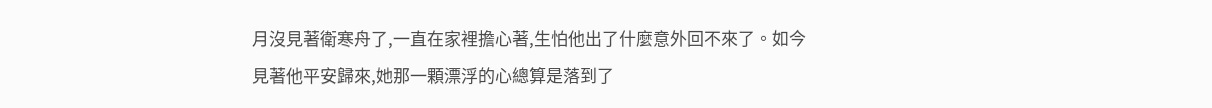月沒見著衛寒舟了,一直在家裡擔心著,生怕他出了什麼意外回不來了。如今見著他平安歸來,她那一顆漂浮的心總算是落到了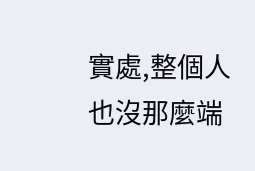實處,整個人也沒那麼端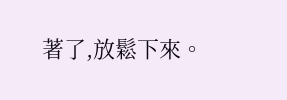著了,放鬆下來。